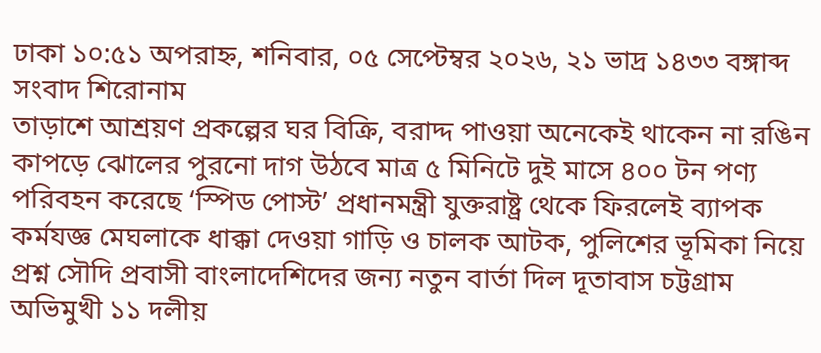ঢাকা ১০:৫১ অপরাহ্ন, শনিবার, ০৫ সেপ্টেম্বর ২০২৬, ২১ ভাদ্র ১৪৩৩ বঙ্গাব্দ
সংবাদ শিরোনাম
তাড়াশে আশ্রয়ণ প্রকল্পের ঘর বিক্রি, বরাদ্দ পাওয়া অনেকেই থাকেন না রঙিন কাপড়ে ঝোলের পুরনো দাগ উঠবে মাত্র ৫ মিনিটে দুই মাসে ৪০০ টন পণ্য পরিবহন করেছে ‘স্পিড পোস্ট’ প্রধানমন্ত্রী যুক্তরাষ্ট্র থেকে ফিরলেই ব্যাপক কর্মযজ্ঞ মেঘলাকে ধাক্কা দেওয়া গাড়ি ও চালক আটক, পুলিশের ভূমিকা নিয়ে প্রশ্ন সৌদি প্রবাসী বাংলাদেশিদের জন্য নতুন বার্তা দিল দূতাবাস চট্টগ্রাম অভিমুখী ১১ দলীয়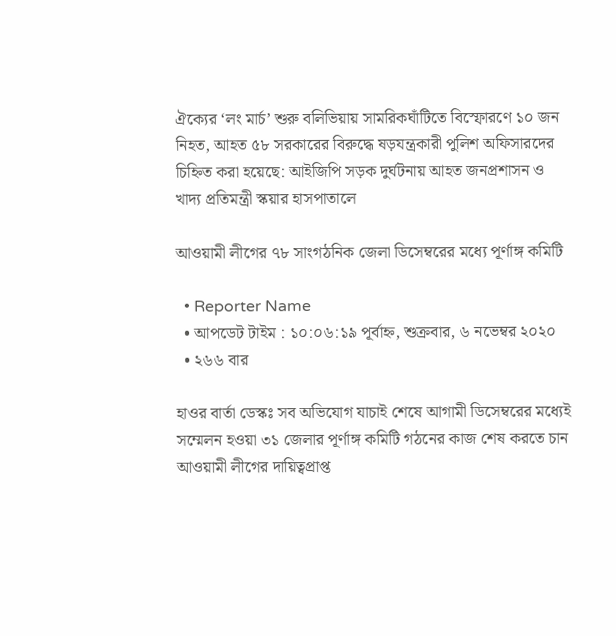ঐক্যের ‘লং মার্চ’ শুরু বলিভিয়ায় সামরিকঘাঁটিতে বিস্ফোরণে ১০ জন নিহত, আহত ৫৮ সরকারের বিরুদ্ধে ষড়যন্ত্রকারী পুলিশ অফিসারদের চিহ্নিত করা হয়েছে: আইজিপি সড়ক দুর্ঘটনায় আহত জনপ্রশাসন ও খাদ্য প্রতিমন্ত্রী স্কয়ার হাসপাতালে

আওয়ামী লীগের ৭৮ সাংগঠনিক জেলা ডিসেম্বরের মধ্যে পূর্ণাঙ্গ কমিটি

  • Reporter Name
  • আপডেট টাইম : ১০:০৬:১৯ পূর্বাহ্ন, শুক্রবার, ৬ নভেম্বর ২০২০
  • ২৬৬ বার

হাওর বার্তা ডেস্কঃ সব অভিযোগ যাচাই শেষে আগামী ডিসেম্বরের মধ্যেই সম্মেলন হওয়া ৩১ জেলার পূর্ণাঙ্গ কমিটি গঠনের কাজ শেষ করতে চান আওয়ামী লীগের দায়িত্বপ্রাপ্ত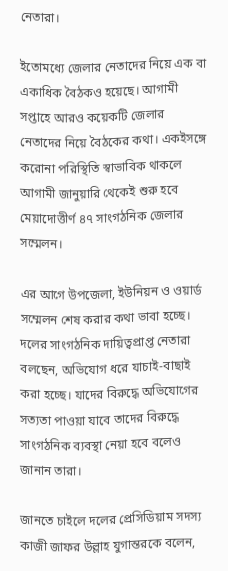নেতারা।

ইতোমধ্যে জেলার নেতাদের নিয়ে এক বা একাধিক বৈঠকও হয়েছে। আগামী সপ্তাহে আরও কয়েকটি জেলার নেতাদের নিয়ে বৈঠকের কথা। একইসঙ্গে করোনা পরিস্থিতি স্বাভাবিক থাকলে আগামী জানুয়ারি থেকেই শুরু হবে মেয়াদোত্তীর্ণ ৪৭ সাংগঠনিক জেলার সম্মেলন।

এর আগে উপজেলা, ইউনিয়ন ও ওয়ার্ড সম্মেলন শেষ করার কথা ভাবা হচ্ছে। দলের সাংগঠনিক দায়িত্বপ্রাপ্ত নেতারা বলছেন, অভিযোগ ধরে যাচাই-বাছাই করা হচ্ছে। যাদের বিরুদ্ধে অভিযোগের সত্যতা পাওয়া যাবে তাদের বিরুদ্ধে সাংগঠনিক ব্যবস্থা নেয়া হবে বলেও জানান তারা।

জানতে চাইলে দলের প্রেসিডিয়াম সদস্য কাজী জাফর উল্লাহ যুগান্তরকে বলেন,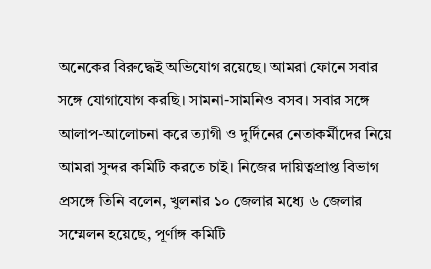অনেকের বিরুদ্ধেই অভিযোগ রয়েছে। আমরা ফোনে সবার সঙ্গে যোগাযোগ করছি। সামনা-সামনিও বসব। সবার সঙ্গে আলাপ-আলোচনা করে ত্যাগী ও দুর্দিনের নেতাকর্মীদের নিয়ে আমরা সুন্দর কমিটি করতে চাই। নিজের দায়িত্বপ্রাপ্ত বিভাগ প্রসঙ্গে তিনি বলেন, খুলনার ১০ জেলার মধ্যে ৬ জেলার সম্মেলন হয়েছে, পূর্ণাঙ্গ কমিটি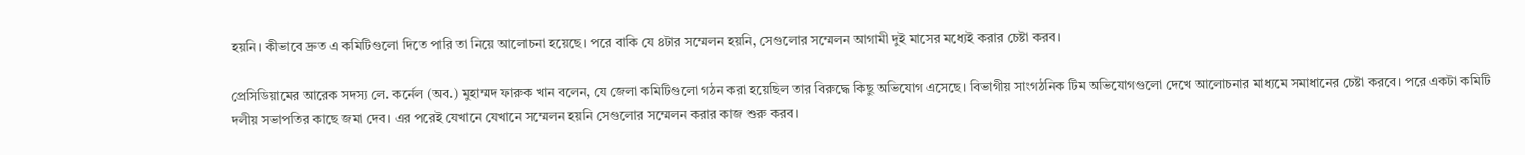হয়নি। কীভাবে দ্রুত এ কমিটিগুলো দিতে পারি তা নিয়ে আলোচনা হয়েছে। পরে বাকি যে ৪টার সম্মেলন হয়নি, সেগুলোর সম্মেলন আগামী দুই মাসের মধ্যেই করার চেষ্টা করব।

প্রেসিডিয়ামের আরেক সদস্য লে. কর্নেল (অব.) মুহাম্মদ ফারুক খান বলেন, যে জেলা কমিটিগুলো গঠন করা হয়েছিল তার বিরুদ্ধে কিছু অভিযোগ এসেছে। বিভাগীয় সাংগঠনিক টিম অভিযোগগুলো দেখে আলোচনার মাধ্যমে সমাধানের চেষ্টা করবে। পরে একটা কমিটি দলীয় সভাপতির কাছে জমা দেব। এর পরেই যেখানে যেখানে সম্মেলন হয়নি সেগুলোর সম্মেলন করার কাজ শুরু করব।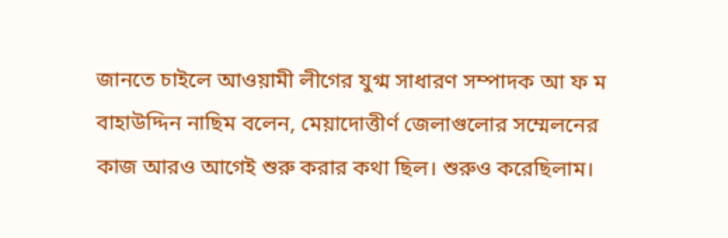জানতে চাইলে আওয়ামী লীগের যুগ্ম সাধারণ সম্পাদক আ ফ ম বাহাউদ্দিন নাছিম বলেন, মেয়াদোত্তীর্ণ জেলাগুলোর সম্মেলনের কাজ আরও আগেই শুরু করার কথা ছিল। শুরুও করেছিলাম।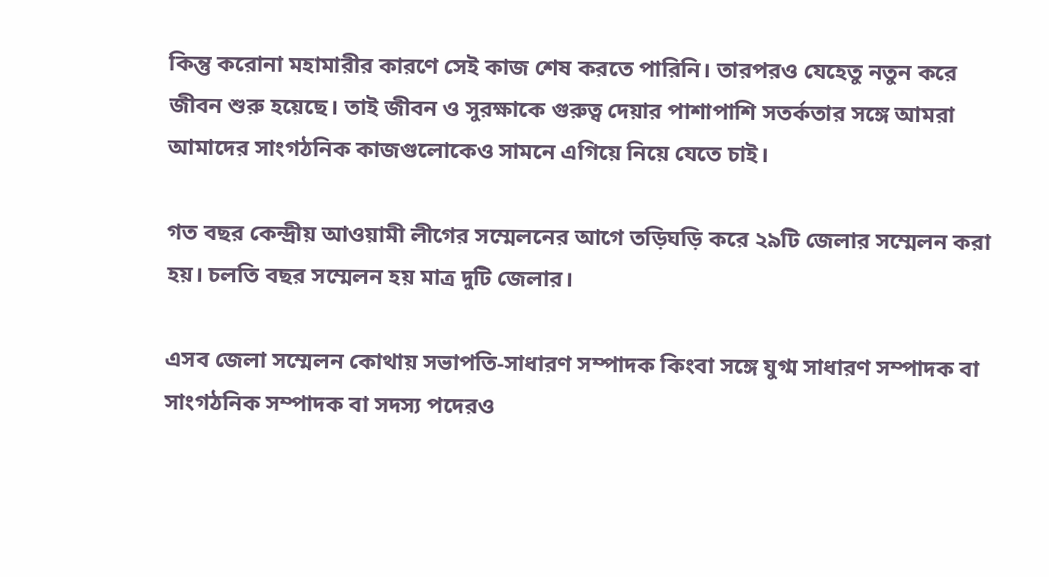কিন্তু করোনা মহামারীর কারণে সেই কাজ শেষ করতে পারিনি। তারপরও যেহেতু নতুন করে জীবন শুরু হয়েছে। তাই জীবন ও সুরক্ষাকে গুরুত্ব দেয়ার পাশাপাশি সতর্কতার সঙ্গে আমরা আমাদের সাংগঠনিক কাজগুলোকেও সামনে এগিয়ে নিয়ে যেতে চাই।

গত বছর কেন্দ্রীয় আওয়ামী লীগের সম্মেলনের আগে তড়িঘড়ি করে ২৯টি জেলার সম্মেলন করা হয়। চলতি বছর সম্মেলন হয় মাত্র দুটি জেলার।

এসব জেলা সম্মেলন কোথায় সভাপতি-সাধারণ সম্পাদক কিংবা সঙ্গে যুগ্ম সাধারণ সম্পাদক বা সাংগঠনিক সম্পাদক বা সদস্য পদেরও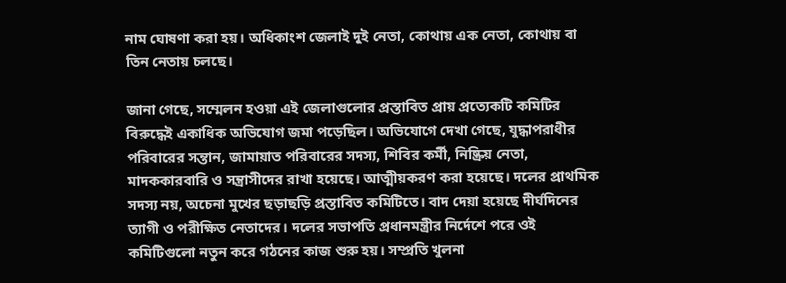নাম ঘোষণা করা হয়। অধিকাংশ জেলাই দুই নেতা, কোথায় এক নেতা, কোথায় বা তিন নেতায় চলছে।

জানা গেছে, সম্মেলন হওয়া এই জেলাগুলোর প্রস্তাবিত প্রায় প্রত্যেকটি কমিটির বিরুদ্ধেই একাধিক অভিযোগ জমা পড়েছিল। অভিযোগে দেখা গেছে, যুদ্ধাপরাধীর পরিবারের সন্তান, জামায়াত পরিবারের সদস্য, শিবির কর্মী, নিষ্ক্রিয় নেতা, মাদককারবারি ও সন্ত্রাসীদের রাখা হয়েছে। আত্মীয়করণ করা হয়েছে। দলের প্রাথমিক সদস্য নয়, অচেনা মুখের ছড়াছড়ি প্রস্তাবিত কমিটিতে। বাদ দেয়া হয়েছে দীর্ঘদিনের ত্যাগী ও পরীক্ষিত নেতাদের। দলের সভাপতি প্রধানমন্ত্রীর নির্দেশে পরে ওই কমিটিগুলো নতুন করে গঠনের কাজ শুরু হয়। সম্প্রতি খুলনা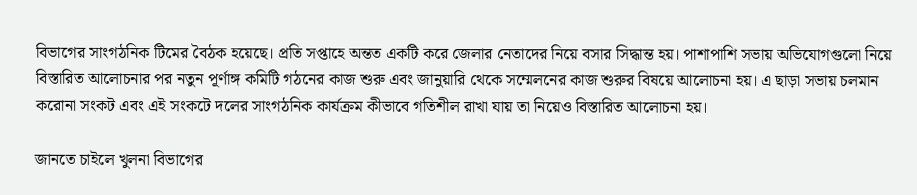বিভাগের সাংগঠনিক টিমের বৈঠক হয়েছে। প্রতি সপ্তাহে অন্তত একটি করে জেলার নেতাদের নিয়ে বসার সিদ্ধান্ত হয়। পাশাপাশি সভায় অভিযোগগুলো নিয়ে বিস্তারিত আলোচনার পর নতুন পূর্ণাঙ্গ কমিটি গঠনের কাজ শুরু এবং জানুয়ারি থেকে সম্মেলনের কাজ শুরুর বিষয়ে আলোচনা হয়। এ ছাড়া সভায় চলমান করোনা সংকট এবং এই সংকটে দলের সাংগঠনিক কার্যক্রম কীভাবে গতিশীল রাখা যায় তা নিয়েও বিস্তারিত আলোচনা হয়।

জানতে চাইলে খুলনা বিভাগের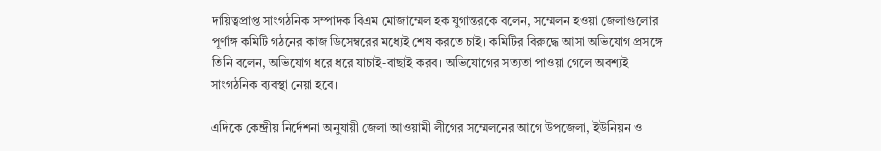দায়িত্বপ্রাপ্ত সাংগঠনিক সম্পাদক বিএম মোজাম্মেল হক যুগান্তরকে বলেন, সম্মেলন হওয়া জেলাগুলোর পূর্ণাঙ্গ কমিটি গঠনের কাজ ডিসেম্বরের মধ্যেই শেষ করতে চাই। কমিটির বিরুদ্ধে আসা অভিযোগ প্রসঙ্গে তিনি বলেন, অভিযোগ ধরে ধরে যাচাই-বাছাই করব। অভিযোগের সত্যতা পাওয়া গেলে অবশ্যই সাংগঠনিক ব্যবস্থা নেয়া হবে।

এদিকে কেন্দ্রীয় নির্দেশনা অনুযায়ী জেলা আওয়ামী লীগের সম্মেলনের আগে উপজেলা, ইউনিয়ন ও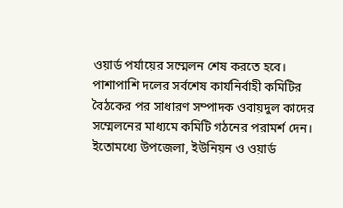ওয়ার্ড পর্যায়ের সম্মেলন শেষ করতে হবে। পাশাপাশি দলের সর্বশেষ কার্যনির্বাহী কমিটির বৈঠকের পর সাধারণ সম্পাদক ওবায়দুল কাদের সম্মেলনের মাধ্যমে কমিটি গঠনের পরামর্শ দেন। ইতোমধ্যে উপজেলা, ইউনিয়ন ও ওয়ার্ড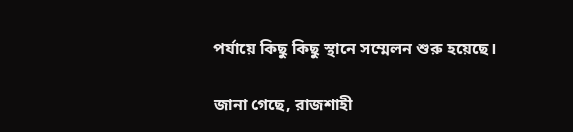পর্যায়ে কিছু কিছু স্থানে সম্মেলন শুরু হয়েছে।

জানা গেছে, রাজশাহী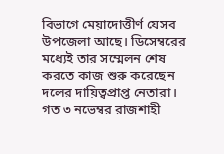বিভাগে মেয়াদোত্তীর্ণ যেসব উপজেলা আছে। ডিসেম্বরের মধ্যেই তার সম্মেলন শেষ করতে কাজ শুরু করেছেন দলের দায়িত্বপ্রাপ্ত নেতারা। গত ৩ নভেম্বর রাজশাহী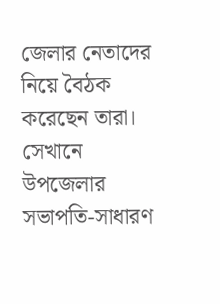জেলার নেতাদের নিয়ে বৈঠক করেছেন তারা। সেখানে উপজেলার সভাপতি-সাধারণ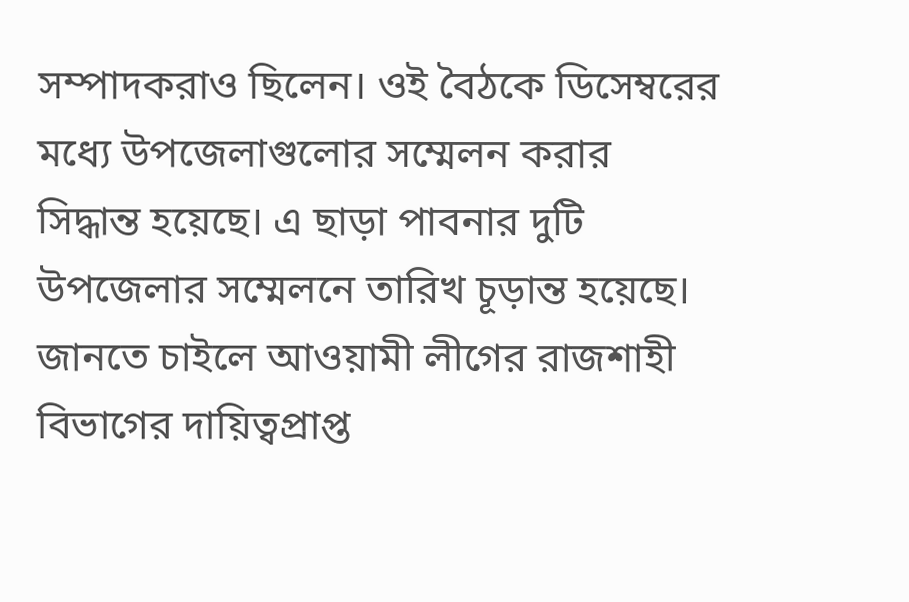সম্পাদকরাও ছিলেন। ওই বৈঠকে ডিসেম্বরের মধ্যে উপজেলাগুলোর সম্মেলন করার সিদ্ধান্ত হয়েছে। এ ছাড়া পাবনার দুটি উপজেলার সম্মেলনে তারিখ চূড়ান্ত হয়েছে। জানতে চাইলে আওয়ামী লীগের রাজশাহী বিভাগের দায়িত্বপ্রাপ্ত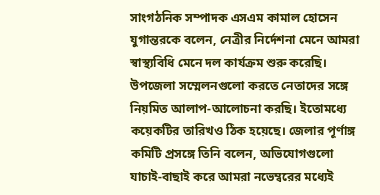সাংগঠনিক সম্পাদক এসএম কামাল হোসেন যুগান্তরকে বলেন, নেত্রীর নির্দেশনা মেনে আমরা স্বাস্থ্যবিধি মেনে দল কার্যক্রম শুরু করেছি। উপজেলা সম্মেলনগুলো করতে নেতাদের সঙ্গে নিয়মিত আলাপ-আলোচনা করছি। ইতোমধ্যে কয়েকটির তারিখও ঠিক হয়েছে। জেলার পূর্ণাঙ্গ কমিটি প্রসঙ্গে তিনি বলেন, অভিযোগগুলো যাচাই-বাছাই করে আমরা নভেম্বরের মধ্যেই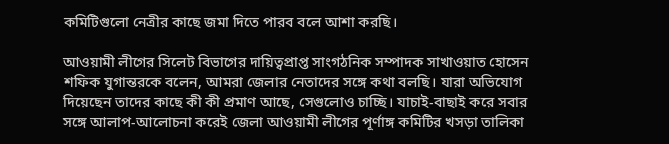কমিটিগুলো নেত্রীর কাছে জমা দিতে পারব বলে আশা করছি।

আওয়ামী লীগের সিলেট বিভাগের দায়িত্বপ্রাপ্ত সাংগঠনিক সম্পাদক সাখাওয়াত হোসেন শফিক যুগান্তরকে বলেন, আমরা জেলার নেতাদের সঙ্গে কথা বলছি। যারা অভিযোগ দিয়েছেন তাদের কাছে কী কী প্রমাণ আছে, সেগুলোও চাচ্ছি। যাচাই-বাছাই করে সবার সঙ্গে আলাপ-আলোচনা করেই জেলা আওয়ামী লীগের পূর্ণাঙ্গ কমিটির খসড়া তালিকা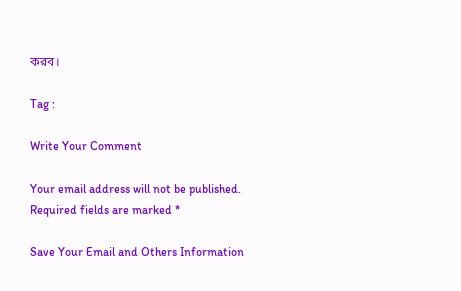করব।

Tag :

Write Your Comment

Your email address will not be published. Required fields are marked *

Save Your Email and Others Information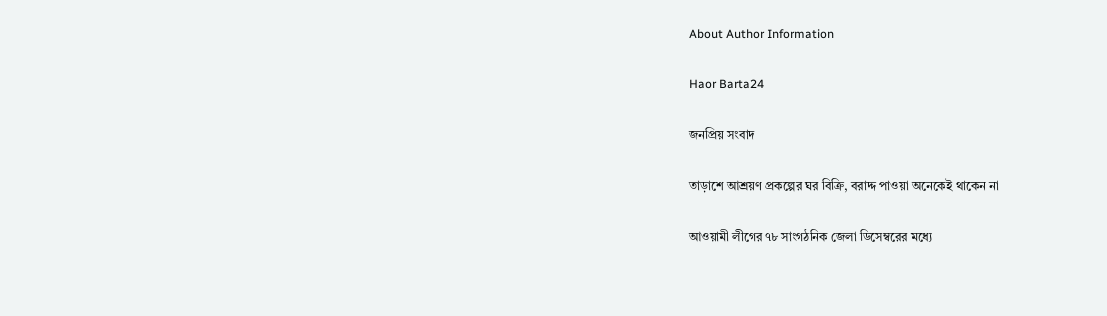About Author Information

Haor Barta24

জনপ্রিয় সংবাদ

তাড়াশে আশ্রয়ণ প্রকল্পের ঘর বিক্রি, বরাদ্দ পাওয়া অনেকেই থাকেন না

আওয়ামী লীগের ৭৮ সাংগঠনিক জেলা ডিসেম্বরের মধ্যে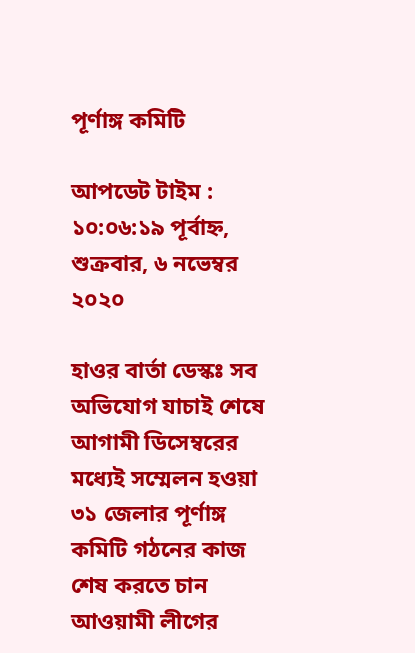পূর্ণাঙ্গ কমিটি

আপডেট টাইম : ১০:০৬:১৯ পূর্বাহ্ন, শুক্রবার, ৬ নভেম্বর ২০২০

হাওর বার্তা ডেস্কঃ সব অভিযোগ যাচাই শেষে আগামী ডিসেম্বরের মধ্যেই সম্মেলন হওয়া ৩১ জেলার পূর্ণাঙ্গ কমিটি গঠনের কাজ শেষ করতে চান আওয়ামী লীগের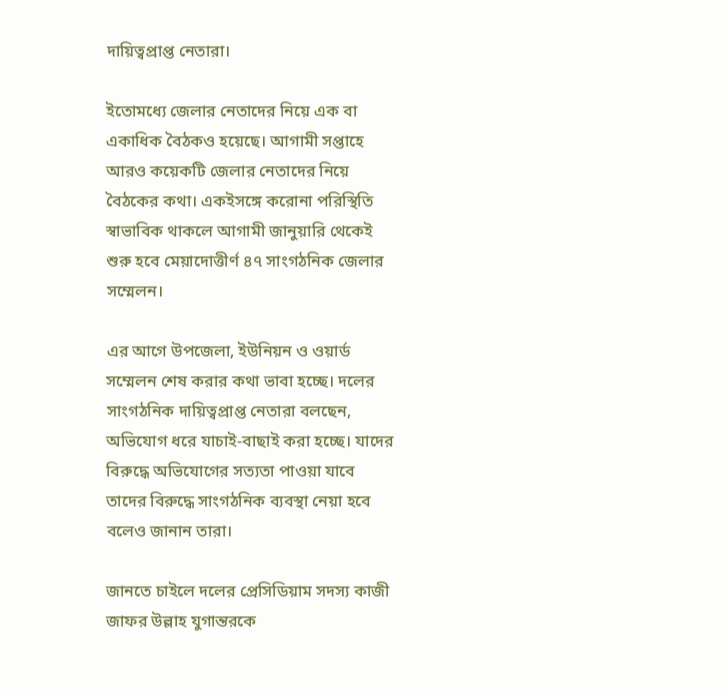দায়িত্বপ্রাপ্ত নেতারা।

ইতোমধ্যে জেলার নেতাদের নিয়ে এক বা একাধিক বৈঠকও হয়েছে। আগামী সপ্তাহে আরও কয়েকটি জেলার নেতাদের নিয়ে বৈঠকের কথা। একইসঙ্গে করোনা পরিস্থিতি স্বাভাবিক থাকলে আগামী জানুয়ারি থেকেই শুরু হবে মেয়াদোত্তীর্ণ ৪৭ সাংগঠনিক জেলার সম্মেলন।

এর আগে উপজেলা, ইউনিয়ন ও ওয়ার্ড সম্মেলন শেষ করার কথা ভাবা হচ্ছে। দলের সাংগঠনিক দায়িত্বপ্রাপ্ত নেতারা বলছেন, অভিযোগ ধরে যাচাই-বাছাই করা হচ্ছে। যাদের বিরুদ্ধে অভিযোগের সত্যতা পাওয়া যাবে তাদের বিরুদ্ধে সাংগঠনিক ব্যবস্থা নেয়া হবে বলেও জানান তারা।

জানতে চাইলে দলের প্রেসিডিয়াম সদস্য কাজী জাফর উল্লাহ যুগান্তরকে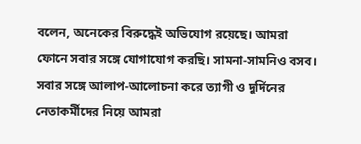বলেন, অনেকের বিরুদ্ধেই অভিযোগ রয়েছে। আমরা ফোনে সবার সঙ্গে যোগাযোগ করছি। সামনা-সামনিও বসব। সবার সঙ্গে আলাপ-আলোচনা করে ত্যাগী ও দুর্দিনের নেতাকর্মীদের নিয়ে আমরা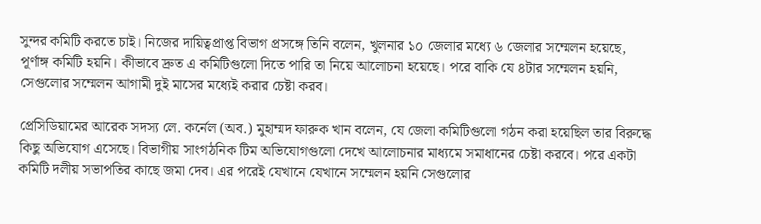সুন্দর কমিটি করতে চাই। নিজের দায়িত্বপ্রাপ্ত বিভাগ প্রসঙ্গে তিনি বলেন, খুলনার ১০ জেলার মধ্যে ৬ জেলার সম্মেলন হয়েছে, পূর্ণাঙ্গ কমিটি হয়নি। কীভাবে দ্রুত এ কমিটিগুলো দিতে পারি তা নিয়ে আলোচনা হয়েছে। পরে বাকি যে ৪টার সম্মেলন হয়নি, সেগুলোর সম্মেলন আগামী দুই মাসের মধ্যেই করার চেষ্টা করব।

প্রেসিডিয়ামের আরেক সদস্য লে. কর্নেল (অব.) মুহাম্মদ ফারুক খান বলেন, যে জেলা কমিটিগুলো গঠন করা হয়েছিল তার বিরুদ্ধে কিছু অভিযোগ এসেছে। বিভাগীয় সাংগঠনিক টিম অভিযোগগুলো দেখে আলোচনার মাধ্যমে সমাধানের চেষ্টা করবে। পরে একটা কমিটি দলীয় সভাপতির কাছে জমা দেব। এর পরেই যেখানে যেখানে সম্মেলন হয়নি সেগুলোর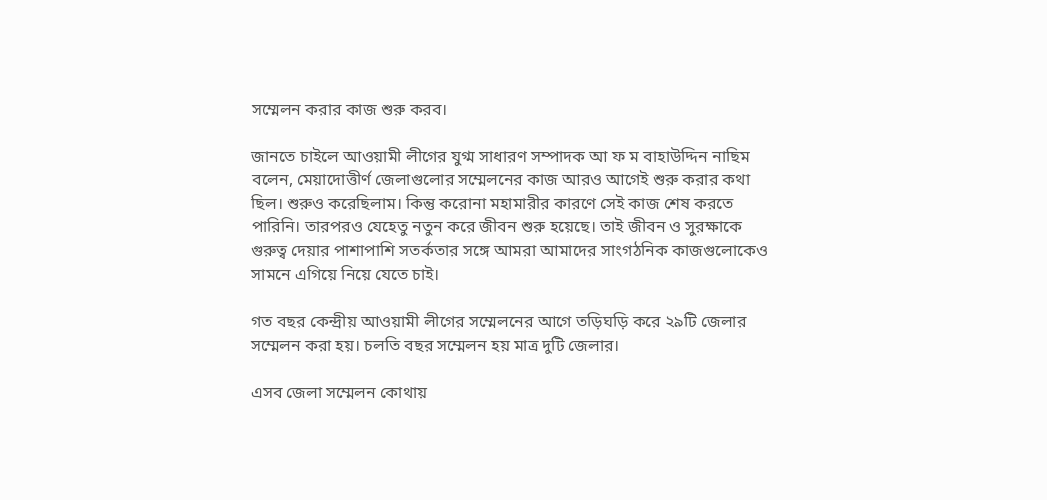সম্মেলন করার কাজ শুরু করব।

জানতে চাইলে আওয়ামী লীগের যুগ্ম সাধারণ সম্পাদক আ ফ ম বাহাউদ্দিন নাছিম বলেন, মেয়াদোত্তীর্ণ জেলাগুলোর সম্মেলনের কাজ আরও আগেই শুরু করার কথা ছিল। শুরুও করেছিলাম। কিন্তু করোনা মহামারীর কারণে সেই কাজ শেষ করতে পারিনি। তারপরও যেহেতু নতুন করে জীবন শুরু হয়েছে। তাই জীবন ও সুরক্ষাকে গুরুত্ব দেয়ার পাশাপাশি সতর্কতার সঙ্গে আমরা আমাদের সাংগঠনিক কাজগুলোকেও সামনে এগিয়ে নিয়ে যেতে চাই।

গত বছর কেন্দ্রীয় আওয়ামী লীগের সম্মেলনের আগে তড়িঘড়ি করে ২৯টি জেলার সম্মেলন করা হয়। চলতি বছর সম্মেলন হয় মাত্র দুটি জেলার।

এসব জেলা সম্মেলন কোথায়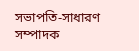সভাপতি-সাধারণ সম্পাদক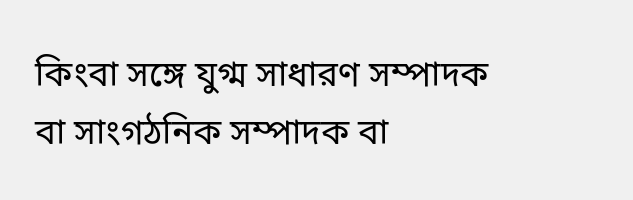কিংবা সঙ্গে যুগ্ম সাধারণ সম্পাদক বা সাংগঠনিক সম্পাদক বা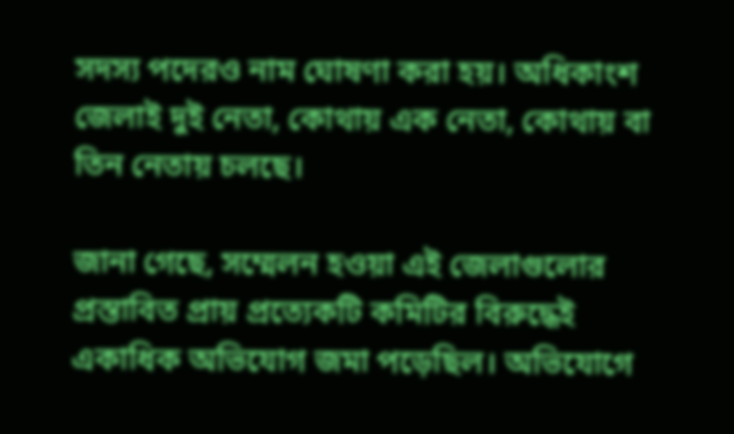সদস্য পদেরও নাম ঘোষণা করা হয়। অধিকাংশ জেলাই দুই নেতা, কোথায় এক নেতা, কোথায় বা তিন নেতায় চলছে।

জানা গেছে, সম্মেলন হওয়া এই জেলাগুলোর প্রস্তাবিত প্রায় প্রত্যেকটি কমিটির বিরুদ্ধেই একাধিক অভিযোগ জমা পড়েছিল। অভিযোগে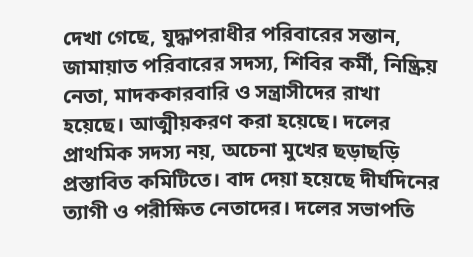দেখা গেছে, যুদ্ধাপরাধীর পরিবারের সন্তান, জামায়াত পরিবারের সদস্য, শিবির কর্মী, নিষ্ক্রিয় নেতা, মাদককারবারি ও সন্ত্রাসীদের রাখা হয়েছে। আত্মীয়করণ করা হয়েছে। দলের প্রাথমিক সদস্য নয়, অচেনা মুখের ছড়াছড়ি প্রস্তাবিত কমিটিতে। বাদ দেয়া হয়েছে দীর্ঘদিনের ত্যাগী ও পরীক্ষিত নেতাদের। দলের সভাপতি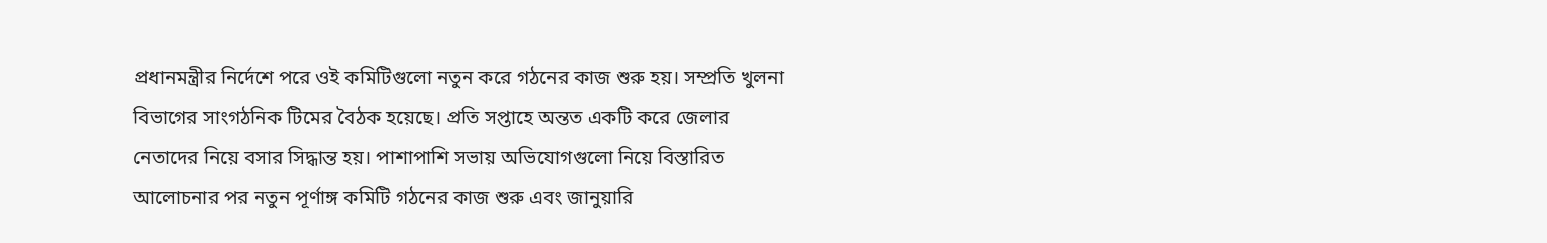প্রধানমন্ত্রীর নির্দেশে পরে ওই কমিটিগুলো নতুন করে গঠনের কাজ শুরু হয়। সম্প্রতি খুলনা বিভাগের সাংগঠনিক টিমের বৈঠক হয়েছে। প্রতি সপ্তাহে অন্তত একটি করে জেলার নেতাদের নিয়ে বসার সিদ্ধান্ত হয়। পাশাপাশি সভায় অভিযোগগুলো নিয়ে বিস্তারিত আলোচনার পর নতুন পূর্ণাঙ্গ কমিটি গঠনের কাজ শুরু এবং জানুয়ারি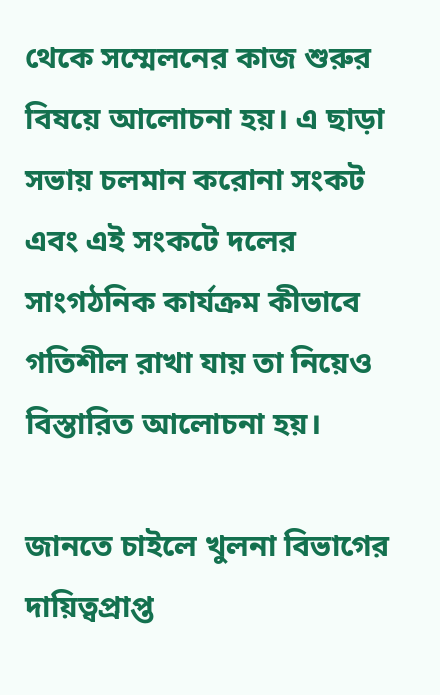থেকে সম্মেলনের কাজ শুরুর বিষয়ে আলোচনা হয়। এ ছাড়া সভায় চলমান করোনা সংকট এবং এই সংকটে দলের সাংগঠনিক কার্যক্রম কীভাবে গতিশীল রাখা যায় তা নিয়েও বিস্তারিত আলোচনা হয়।

জানতে চাইলে খুলনা বিভাগের দায়িত্বপ্রাপ্ত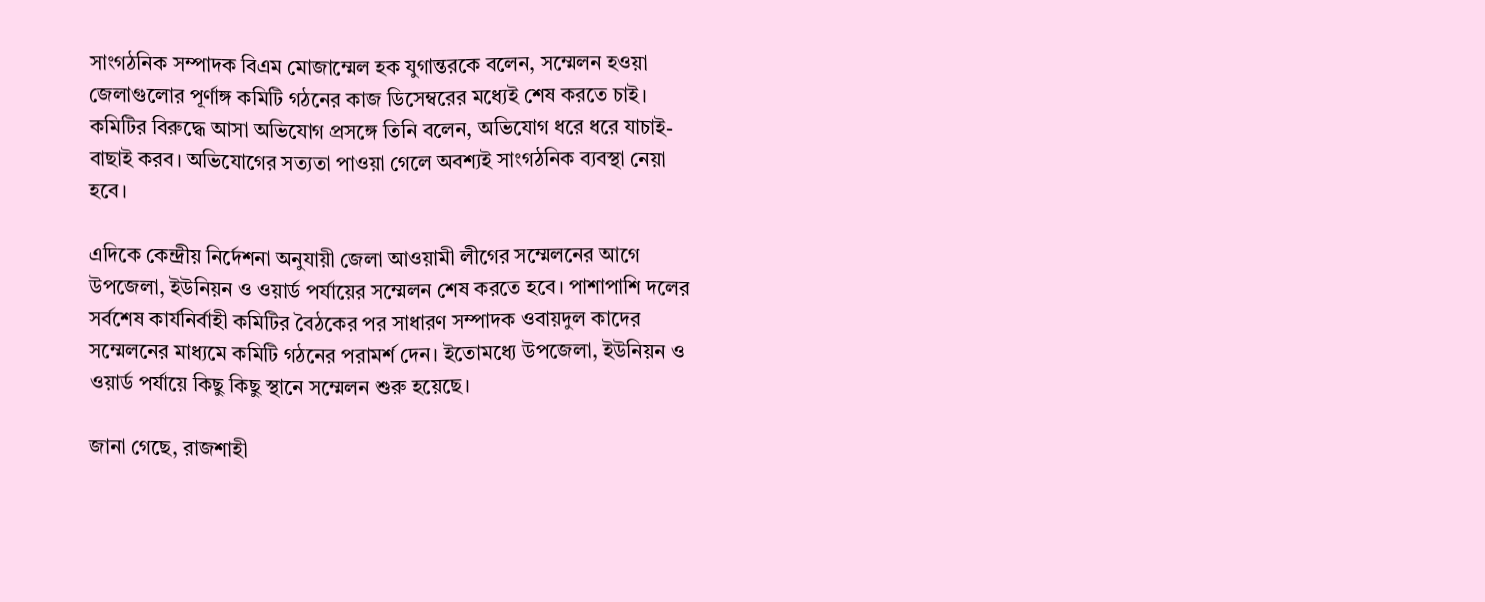সাংগঠনিক সম্পাদক বিএম মোজাম্মেল হক যুগান্তরকে বলেন, সম্মেলন হওয়া জেলাগুলোর পূর্ণাঙ্গ কমিটি গঠনের কাজ ডিসেম্বরের মধ্যেই শেষ করতে চাই। কমিটির বিরুদ্ধে আসা অভিযোগ প্রসঙ্গে তিনি বলেন, অভিযোগ ধরে ধরে যাচাই-বাছাই করব। অভিযোগের সত্যতা পাওয়া গেলে অবশ্যই সাংগঠনিক ব্যবস্থা নেয়া হবে।

এদিকে কেন্দ্রীয় নির্দেশনা অনুযায়ী জেলা আওয়ামী লীগের সম্মেলনের আগে উপজেলা, ইউনিয়ন ও ওয়ার্ড পর্যায়ের সম্মেলন শেষ করতে হবে। পাশাপাশি দলের সর্বশেষ কার্যনির্বাহী কমিটির বৈঠকের পর সাধারণ সম্পাদক ওবায়দুল কাদের সম্মেলনের মাধ্যমে কমিটি গঠনের পরামর্শ দেন। ইতোমধ্যে উপজেলা, ইউনিয়ন ও ওয়ার্ড পর্যায়ে কিছু কিছু স্থানে সম্মেলন শুরু হয়েছে।

জানা গেছে, রাজশাহী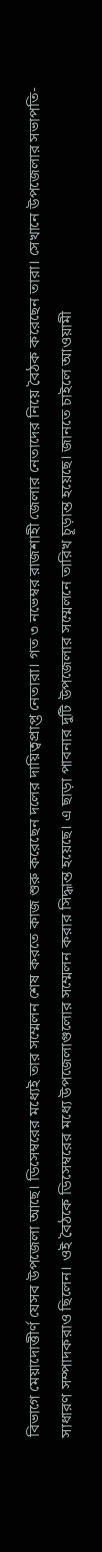বিভাগে মেয়াদোত্তীর্ণ যেসব উপজেলা আছে। ডিসেম্বরের মধ্যেই তার সম্মেলন শেষ করতে কাজ শুরু করেছেন দলের দায়িত্বপ্রাপ্ত নেতারা। গত ৩ নভেম্বর রাজশাহী জেলার নেতাদের নিয়ে বৈঠক করেছেন তারা। সেখানে উপজেলার সভাপতি-সাধারণ সম্পাদকরাও ছিলেন। ওই বৈঠকে ডিসেম্বরের মধ্যে উপজেলাগুলোর সম্মেলন করার সিদ্ধান্ত হয়েছে। এ ছাড়া পাবনার দুটি উপজেলার সম্মেলনে তারিখ চূড়ান্ত হয়েছে। জানতে চাইলে আওয়ামী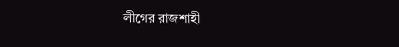লীগের রাজশাহী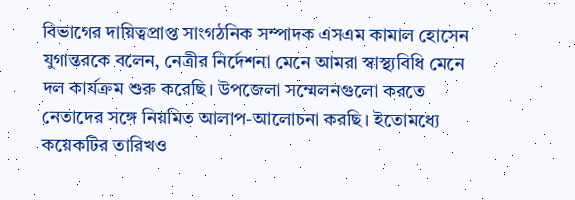বিভাগের দায়িত্বপ্রাপ্ত সাংগঠনিক সম্পাদক এসএম কামাল হোসেন যুগান্তরকে বলেন, নেত্রীর নির্দেশনা মেনে আমরা স্বাস্থ্যবিধি মেনে দল কার্যক্রম শুরু করেছি। উপজেলা সম্মেলনগুলো করতে নেতাদের সঙ্গে নিয়মিত আলাপ-আলোচনা করছি। ইতোমধ্যে কয়েকটির তারিখও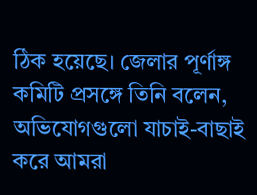ঠিক হয়েছে। জেলার পূর্ণাঙ্গ কমিটি প্রসঙ্গে তিনি বলেন, অভিযোগগুলো যাচাই-বাছাই করে আমরা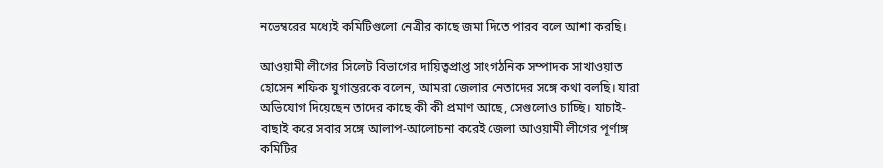নভেম্বরের মধ্যেই কমিটিগুলো নেত্রীর কাছে জমা দিতে পারব বলে আশা করছি।

আওয়ামী লীগের সিলেট বিভাগের দায়িত্বপ্রাপ্ত সাংগঠনিক সম্পাদক সাখাওয়াত হোসেন শফিক যুগান্তরকে বলেন, আমরা জেলার নেতাদের সঙ্গে কথা বলছি। যারা অভিযোগ দিয়েছেন তাদের কাছে কী কী প্রমাণ আছে, সেগুলোও চাচ্ছি। যাচাই-বাছাই করে সবার সঙ্গে আলাপ-আলোচনা করেই জেলা আওয়ামী লীগের পূর্ণাঙ্গ কমিটির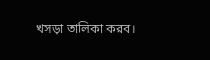খসড়া তালিকা করব।